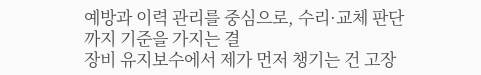예방과 이력 관리를 중심으로, 수리·교체 판단까지 기준을 가지는 결
장비 유지보수에서 제가 먼저 챙기는 건 고장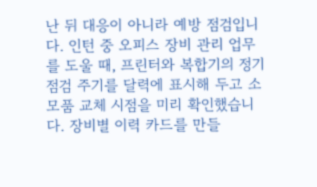난 뒤 대응이 아니라 예방 점검입니다. 인턴 중 오피스 장비 관리 업무를 도울 때, 프린터와 복합기의 정기 점검 주기를 달력에 표시해 두고 소모품 교체 시점을 미리 확인했습니다. 장비별 이력 카드를 만들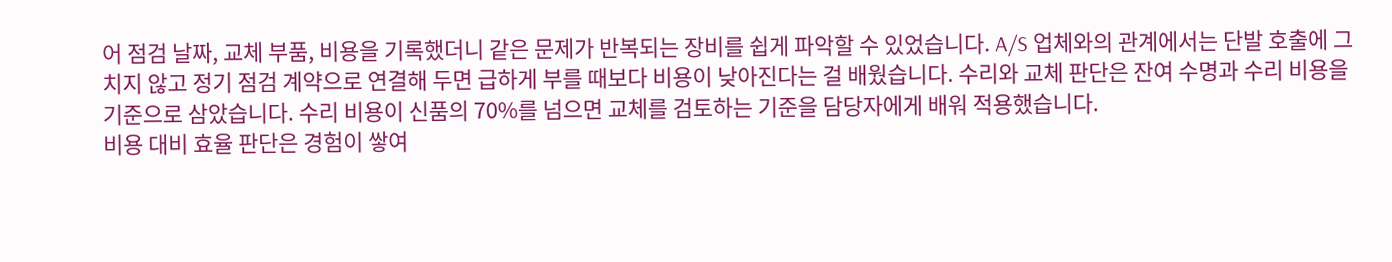어 점검 날짜, 교체 부품, 비용을 기록했더니 같은 문제가 반복되는 장비를 쉽게 파악할 수 있었습니다. A/S 업체와의 관계에서는 단발 호출에 그치지 않고 정기 점검 계약으로 연결해 두면 급하게 부를 때보다 비용이 낮아진다는 걸 배웠습니다. 수리와 교체 판단은 잔여 수명과 수리 비용을 기준으로 삼았습니다. 수리 비용이 신품의 70%를 넘으면 교체를 검토하는 기준을 담당자에게 배워 적용했습니다.
비용 대비 효율 판단은 경험이 쌓여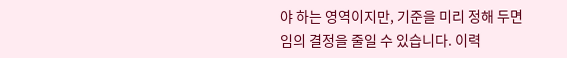야 하는 영역이지만, 기준을 미리 정해 두면 임의 결정을 줄일 수 있습니다. 이력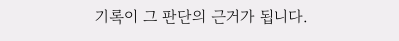기록이 그 판단의 근거가 됩니다.